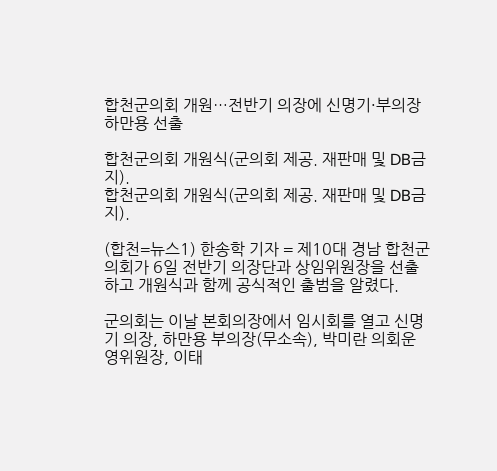합천군의회 개원…전반기 의장에 신명기·부의장 하만용 선출

합천군의회 개원식(군의회 제공. 재판매 및 DB금지).
합천군의회 개원식(군의회 제공. 재판매 및 DB금지).

(합천=뉴스1) 한송학 기자 = 제10대 경남 합천군의회가 6일 전반기 의장단과 상임위원장을 선출하고 개원식과 함께 공식적인 출범을 알렸다.

군의회는 이날 본회의장에서 임시회를 열고 신명기 의장, 하만용 부의장(무소속), 박미란 의회운영위원장, 이태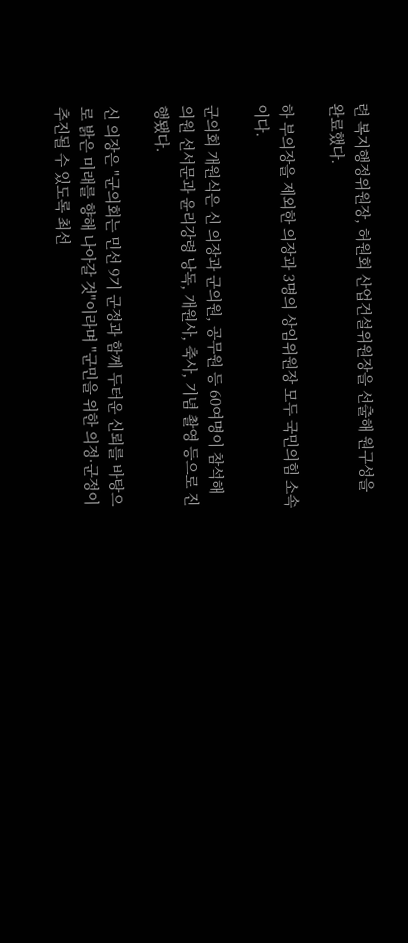련 복지행정위원장, 허원회 산업건설위원장을 선출해 원구성을 완료했다.

하 부의장을 제외한 의장과 3명의 상임위원장 모두 국민의힘 소속이다.

군의회 개원식은 신 의장과 군의원, 공무원 등 60여명이 참석해 의원 선서문과 윤리강령 낭독, 개원사, 축사, 기념 촬영 등으로 진행됐다.

신 의장은 "군의회는 민선 9기 군정과 함께 두터운 신뢰를 바탕으로 밝은 미래를 향해 나아갈 것"이라며 "군민을 위한 의정·군정이 추진될 수 있도록 최선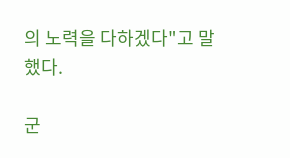의 노력을 다하겠다"고 말했다.

군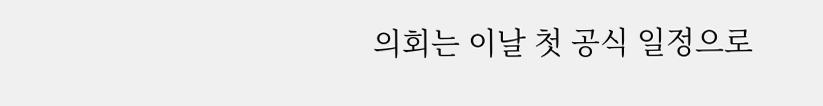의회는 이날 첫 공식 일정으로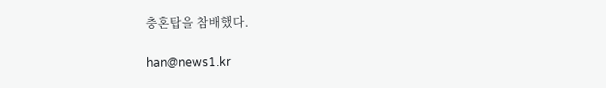충혼탑을 참배했다.

han@news1.kr